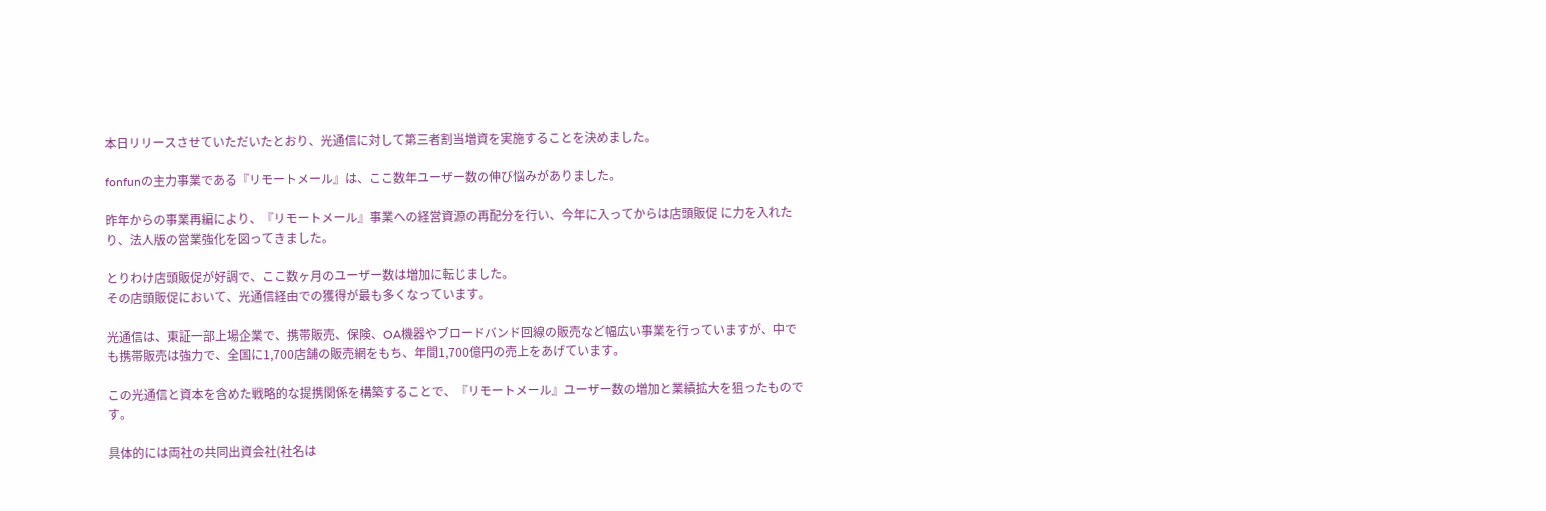本日リリースさせていただいたとおり、光通信に対して第三者割当増資を実施することを決めました。

fonfunの主力事業である『リモートメール』は、ここ数年ユーザー数の伸び悩みがありました。

昨年からの事業再編により、『リモートメール』事業への経営資源の再配分を行い、今年に入ってからは店頭販促 に力を入れたり、法人版の営業強化を図ってきました。

とりわけ店頭販促が好調で、ここ数ヶ月のユーザー数は増加に転じました。
その店頭販促において、光通信経由での獲得が最も多くなっています。

光通信は、東証一部上場企業で、携帯販売、保険、OA機器やブロードバンド回線の販売など幅広い事業を行っていますが、中でも携帯販売は強力で、全国に1,700店舗の販売網をもち、年間1,700億円の売上をあげています。

この光通信と資本を含めた戦略的な提携関係を構築することで、『リモートメール』ユーザー数の増加と業績拡大を狙ったものです。

具体的には両社の共同出資会社(社名は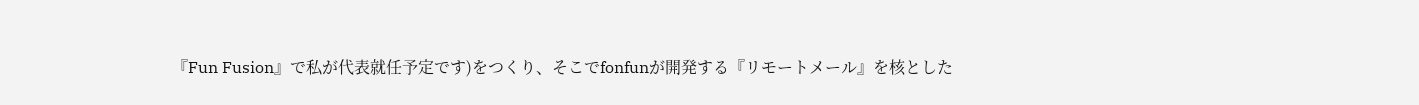『Fun Fusion』で私が代表就任予定です)をつくり、そこでfonfunが開発する『リモートメール』を核とした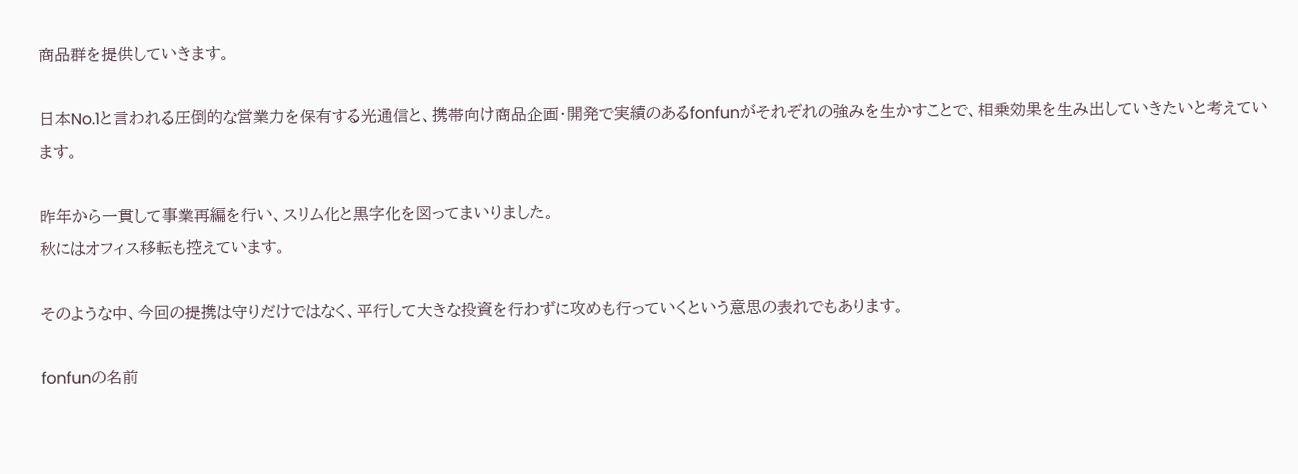商品群を提供していきます。

日本No.1と言われる圧倒的な営業力を保有する光通信と、携帯向け商品企画・開発で実績のあるfonfunがそれぞれの強みを生かすことで、相乗効果を生み出していきたいと考えています。

昨年から一貫して事業再編を行い、スリム化と黒字化を図ってまいりました。
秋にはオフィス移転も控えています。

そのような中、今回の提携は守りだけではなく、平行して大きな投資を行わずに攻めも行っていくという意思の表れでもあります。

fonfunの名前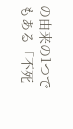の由来の1つでもある「不死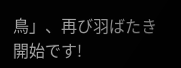鳥」、再び羽ばたき開始です!